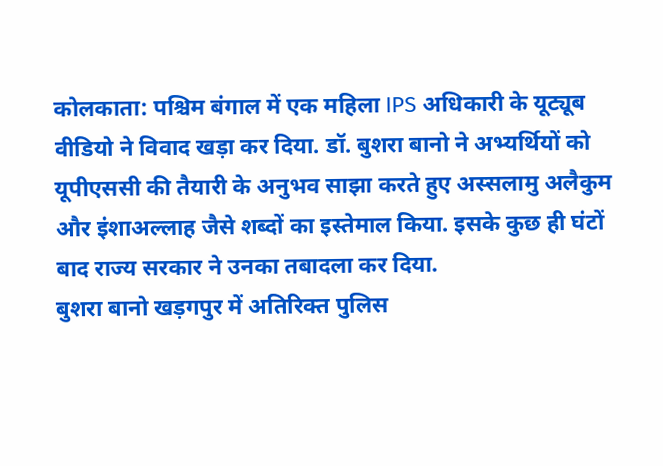कोलकाता: पश्चिम बंगाल में एक महिला IPS अधिकारी के यूट्यूब वीडियो ने विवाद खड़ा कर दिया. डॉ. बुशरा बानो ने अभ्यर्थियों को यूपीएससी की तैयारी के अनुभव साझा करते हुए अस्सलामु अलैकुम और इंशाअल्लाह जैसे शब्दों का इस्तेमाल किया. इसके कुछ ही घंटों बाद राज्य सरकार ने उनका तबादला कर दिया.
बुशरा बानो खड़गपुर में अतिरिक्त पुलिस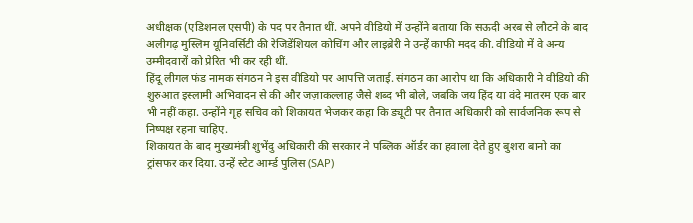अधीक्षक (एडिशनल एसपी) के पद पर तैनात थीं. अपने वीडियो में उन्होंने बताया कि सऊदी अरब से लौटने के बाद अलीगढ़ मुस्लिम यूनिवर्सिटी की रेजिडेंशियल कोचिंग और लाइब्रेरी ने उन्हें काफी मदद की. वीडियो में वे अन्य उम्मीदवारों को प्रेरित भी कर रही थीं.
हिंदू लीगल फंड नामक संगठन ने इस वीडियो पर आपत्ति जताई. संगठन का आरोप था कि अधिकारी ने वीडियो की शुरुआत इस्लामी अभिवादन से की और जज़ाकल्लाह जैसे शब्द भी बोले, जबकि जय हिंद या वंदे मातरम एक बार भी नहीं कहा. उन्होंने गृह सचिव को शिकायत भेजकर कहा कि ड्यूटी पर तैनात अधिकारी को सार्वजनिक रूप से निष्पक्ष रहना चाहिए.
शिकायत के बाद मुख्यमंत्री शुभेंदु अधिकारी की सरकार ने पब्लिक ऑर्डर का हवाला देते हुए बुशरा बानो का ट्रांसफर कर दिया. उन्हें स्टेट आर्म्ड पुलिस (SAP)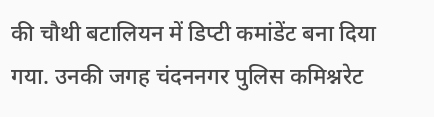की चौथी बटालियन में डिप्टी कमांडेंट बना दिया गया. उनकी जगह चंदननगर पुलिस कमिश्नरेट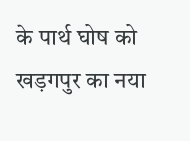के पार्थ घोष को खड़गपुर का नया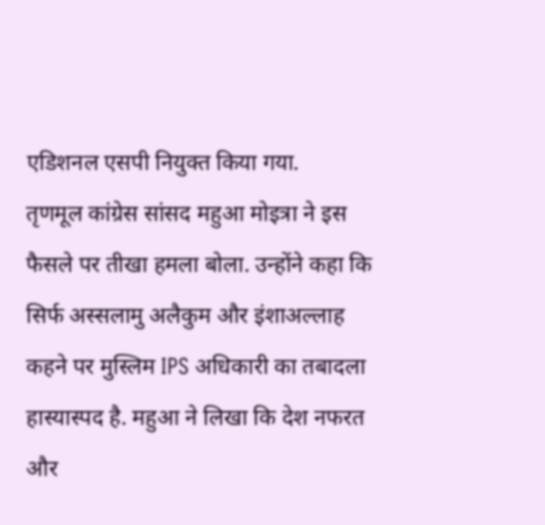एडिशनल एसपी नियुक्त किया गया.
तृणमूल कांग्रेस सांसद महुआ मोइत्रा ने इस फैसले पर तीखा हमला बोला. उन्होंने कहा कि सिर्फ अस्सलामु अलैकुम और इंशाअल्लाह कहने पर मुस्लिम IPS अधिकारी का तबादला हास्यास्पद है. महुआ ने लिखा कि देश नफरत और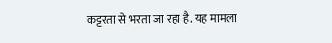कट्टरता से भरता जा रहा है. यह मामला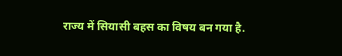राज्य में सियासी बहस का विषय बन गया है.